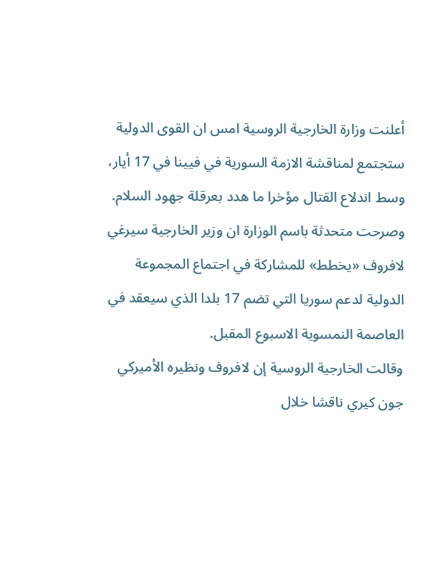أعلنت وزارة الخارجية الروسية امس ان القوى الدولية ستجتمع لمناقشة الازمة السورية في فيينا في 17 أيار، وسط اندلاع القتال مؤخرا ما هدد بعرقلة جهود السلام.
وصرحت متحدثة باسم الوزارة ان وزير الخارجية سيرغي لافروف «يخطط» للمشاركة في اجتماع المجموعة الدولية لدعم سوريا التي تضم 17 بلدا الذي سيعقد في العاصمة النمسوية الاسبوع المقبل.
وقالت الخارجية الروسية إن لافروف ونظيره الأميركي جون كيري ناقشا خلال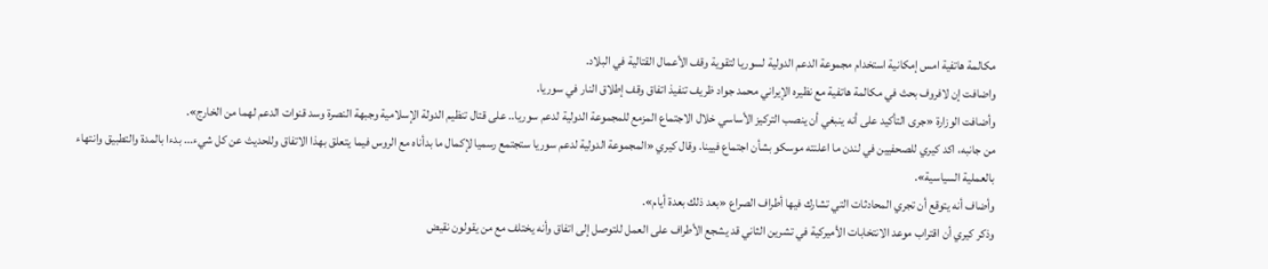مكالمة هاتفية امس إمكانية استخدام مجموعة الدعم الدولية لسوريا لتقوية وقف الأعمال القتالية في البلاد.
واضافت إن لافروف بحث في مكالمة هاتفية مع نظيره الإيراني محمد جواد ظريف تنفيذ اتفاق وقف إطلاق النار في سوريا.
وأضافت الوزارة «جرى التأكيد على أنه ينبغي أن ينصب التركيز الأساسي خلال الاجتماع المزمع للمجموعة الدولية لدعم سوريا.. على قتال تنظيم الدولة الإسلامية وجبهة النصرة وسد قنوات الدعم لهما من الخارج».
من جانبه، اكد كيري للصحفيين في لندن ما اعلنته موسكو بشأن اجتماع فيينا. وقال كيري «المجموعة الدولية لدعم سوريا ستجتمع رسميا لإكمال ما بدأناه مع الروس فيما يتعلق بهذا الاتفاق وللحديث عن كل شيء... بدءا بالمدة والتطبيق وانتهاء بالعملية السياسية».
وأضاف أنه يتوقع أن تجري المحادثات التي تشارك فيها أطراف الصراع «بعد ذلك بعدة أيام».
وذكر كيري أن اقتراب موعد الانتخابات الأميركية في تشرين الثاني قد يشجع الأطراف على العمل للتوصل إلى اتفاق وأنه يختلف مع من يقولون نقيض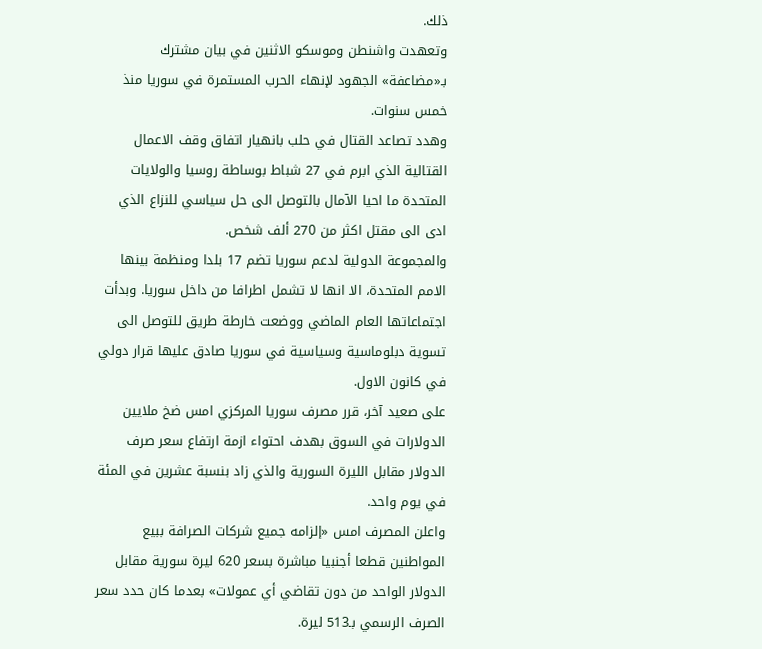ذلك.
وتعهدت واشنطن وموسكو الاثنين في بيان مشترك بـ«مضاعفة» الجهود لإنهاء الحرب المستمرة في سوريا منذ خمس سنوات.
وهدد تصاعد القتال في حلب بانهيار اتفاق وقف الاعمال القتالية الذي ابرم في 27 شباط بوساطة روسيا والولايات المتحدة ما احيا الآمال بالتوصل الى حل سياسي للنزاع الذي ادى الى مقتل اكثر من 270 ألف شخص.
والمجموعة الدولية لدعم سوريا تضم 17 بلدا ومنظمة بينها الامم المتحدة، الا انها لا تشمل اطرافا من داخل سوريا. وبدأت اجتماعاتها العام الماضي ووضعت خارطة طريق للتوصل الى تسوية دبلوماسية وسياسية في سوريا صادق عليها قرار دولي في كانون الاول.
على صعيد آخر، قرر مصرف سوريا المركزي امس ضخ ملايين الدولارات في السوق بهدف احتواء ازمة ارتفاع سعر صرف الدولار مقابل الليرة السورية والذي زاد بنسبة عشرين في المئة في يوم واحد.
واعلن المصرف امس «إلزامه جميع شركات الصرافة ببيع المواطنين قطعا أجنبيا مباشرة بسعر 620 ليرة سورية مقابل الدولار الواحد من دون تقاضي أي عمولات» بعدما كان حدد سعر الصرف الرسمي بـ513 ليرة.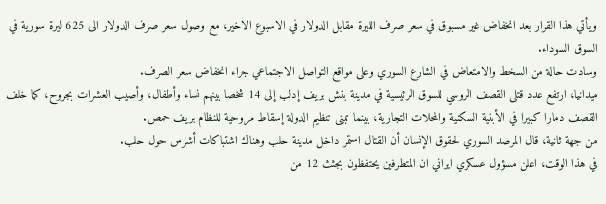ويأتي هذا القرار بعد انخفاض غير مسبوق في سعر صرف الليرة مقابل الدولار في الاسبوع الاخير، مع وصول سعر صرف الدولار الى 625 ليرة سورية في السوق السوداء.
وسادت حالة من السخط والامتعاض في الشارع السوري وعلى مواقع التواصل الاجتماعي جراء انخفاض سعر الصرف.
ميدانيا، ارتفع عدد قتلى القصف الروسي للسوق الرئيسية في مدينة بنش بريف إدلب إلى 14 شخصا بينهم نساء وأطفال، وأصيب العشرات بجروح، كما خلف القصف دمارا كبيرا في الأبنية السكنية والمحلات التجارية، بينما تبنى تنظيم الدولة إسقاط مروحية للنظام بريف حمص.
من جهة ثانية، قال المرصد السوري لحقوق الإنسان أن القتال استمر داخل مدينة حلب وهناك اشتباكات أشرس حول حلب.
في هذا الوقت، اعلن مسؤول عسكري ايراني ان المتطرفين يحتفظون بجثث 12 من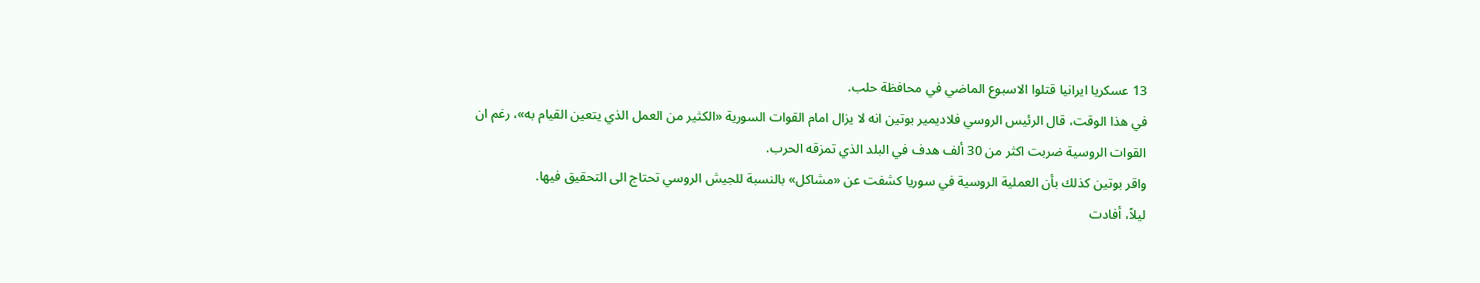13 عسكريا ايرانيا قتلوا الاسبوع الماضي في محافظة حلب.
في هذا الوقت، قال الرئيس الروسي فلاديمير بوتين انه لا يزال امام القوات السورية «الكثير من العمل الذي يتعين القيام به»، رغم ان القوات الروسية ضربت اكثر من 30 ألف هدف في البلد الذي تمزقه الحرب.
واقر بوتين كذلك بأن العملية الروسية في سوريا كشفت عن «مشاكل» بالنسبة للجيش الروسي تحتاج الى التحقيق فيها.
ليلاً، أفادت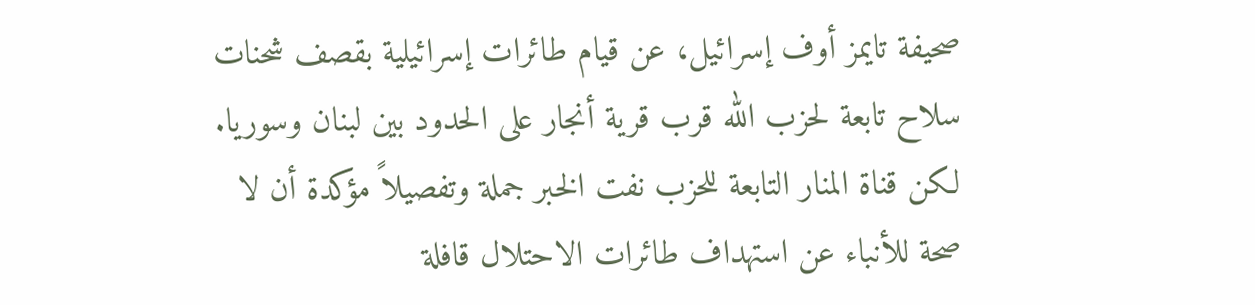صحيفة تايمز أوف إسرائيل، عن قيام طائرات إسرائيلية بقصف شحنات سلاح تابعة لحزب الله قرب قرية أنجار على الحدود بين لبنان وسوريا.
لكن قناة المنار التابعة للحزب نفت الخبر جملة وتفصيلاً مؤكدة أن لا صحة للأنباء عن استهداف طائرات الاحتلال قافلة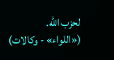لحزب الله.
(«اللواء» - وكالات)